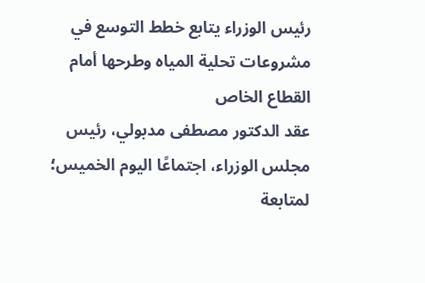رئيس الوزراء يتابع خطط التوسع في مشروعات تحلية المياه وطرحها أمام القطاع الخاص
عقد الدكتور مصطفى مدبولي، رئيس مجلس الوزراء، اجتماعًا اليوم الخميس؛ لمتابعة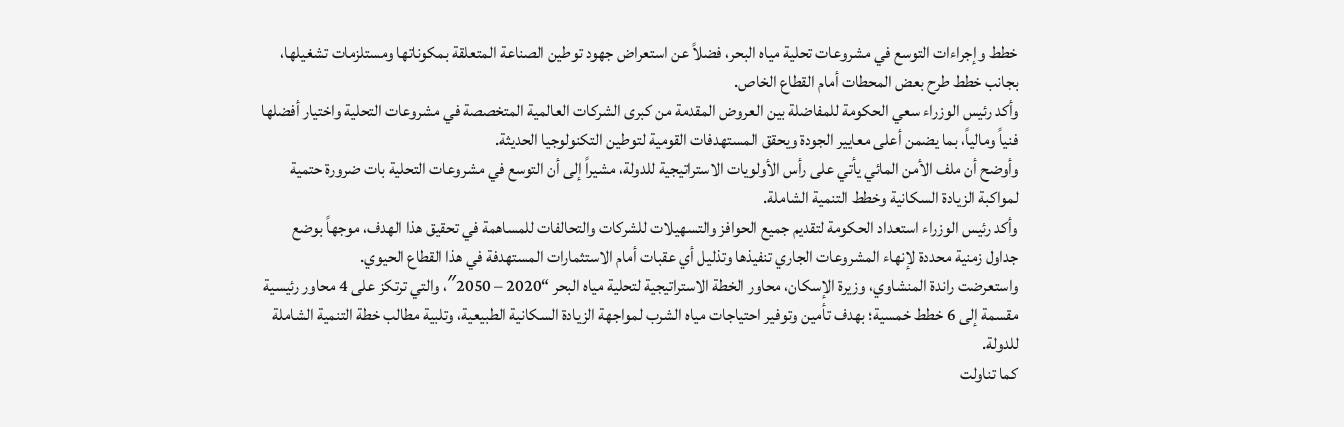خطط وإجراءات التوسع في مشروعات تحلية مياه البحر، فضلاً عن استعراض جهود توطين الصناعة المتعلقة بمكوناتها ومستلزمات تشغيلها، بجانب خطط طرح بعض المحطات أمام القطاع الخاص.
وأكد رئيس الوزراء سعي الحكومة للمفاضلة بين العروض المقدمة من كبرى الشركات العالمية المتخصصة في مشروعات التحلية واختيار أفضلها فنياً ومالياً، بما يضمن أعلى معايير الجودة ويحقق المستهدفات القومية لتوطين التكنولوجيا الحديثة.
وأوضح أن ملف الأمن المائي يأتي على رأس الأولويات الاستراتيجية للدولة، مشيراً إلى أن التوسع في مشروعات التحلية بات ضرورة حتمية لمواكبة الزيادة السكانية وخطط التنمية الشاملة.
وأكد رئيس الوزراء استعداد الحكومة لتقديم جميع الحوافز والتسهيلات للشركات والتحالفات للمساهمة في تحقيق هذا الهدف، موجهاً بوضع جداول زمنية محددة لإنهاء المشروعات الجاري تنفيذها وتذليل أي عقبات أمام الاستثمارات المستهدفة في هذا القطاع الحيوي.
واستعرضت راندة المنشاوي، وزيرة الإسكان، محاور الخطة الاستراتيجية لتحلية مياه البحر “2020 – 2050″، والتي ترتكز على 4 محاور رئيسية مقسمة إلى 6 خطط خمسية؛ بهدف تأمين وتوفير احتياجات مياه الشرب لمواجهة الزيادة السكانية الطبيعية، وتلبية مطالب خطة التنمية الشاملة للدولة.
كما تناولت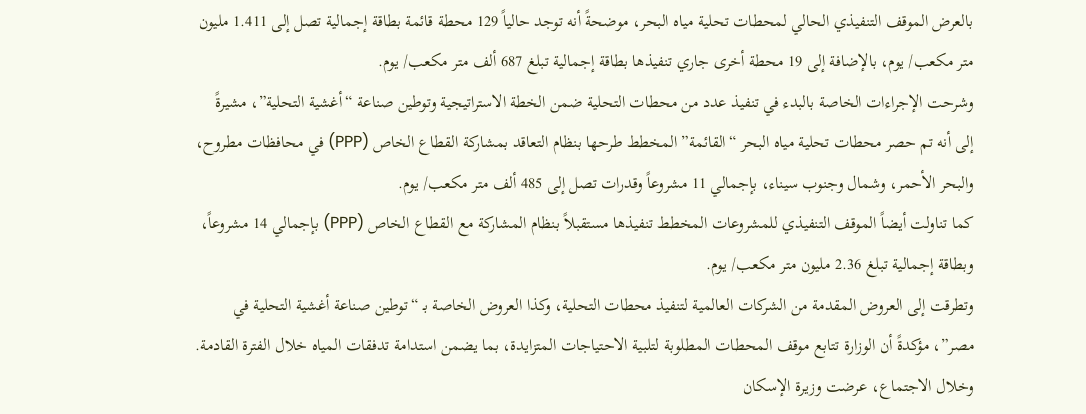بالعرض الموقف التنفيذي الحالي لمحطات تحلية مياه البحر، موضحةً أنه توجد حالياً 129 محطة قائمة بطاقة إجمالية تصل إلى 1.411 مليون متر مكعب/ يوم، بالإضافة إلى 19 محطة أخرى جاري تنفيذها بطاقة إجمالية تبلغ 687 ألف متر مكعب/ يوم.
وشرحت الإجراءات الخاصة بالبدء في تنفيذ عدد من محطات التحلية ضمن الخطة الاستراتيجية وتوطين صناعة “أغشية التحلية”، مشيرةً إلى أنه تم حصر محطات تحلية مياه البحر “القائمة” المخطط طرحها بنظام التعاقد بمشاركة القطاع الخاص (PPP) في محافظات مطروح، والبحر الأحمر، وشمال وجنوب سيناء، بإجمالي 11 مشروعاً وقدرات تصل إلى 485 ألف متر مكعب/ يوم.
كما تناولت أيضاً الموقف التنفيذي للمشروعات المخطط تنفيذها مستقبلاً بنظام المشاركة مع القطاع الخاص (PPP) بإجمالي 14 مشروعاً، وبطاقة إجمالية تبلغ 2.36 مليون متر مكعب/ يوم.
وتطرقت إلى العروض المقدمة من الشركات العالمية لتنفيذ محطات التحلية، وكذا العروض الخاصة بـ “توطين صناعة أغشية التحلية في مصر”، مؤكدةً أن الوزارة تتابع موقف المحطات المطلوبة لتلبية الاحتياجات المتزايدة، بما يضمن استدامة تدفقات المياه خلال الفترة القادمة.
وخلال الاجتماع، عرضت وزيرة الإسكان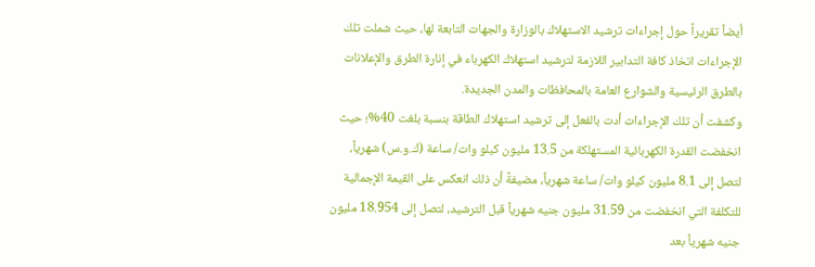أيضاً تقريراً حول إجراءات ترشيد الاستهلاك بالوزارة والجهات التابعة لها، حيث شملت تلك الإجراءات اتخاذ كافة التدابير اللازمة لترشيد استهلاك الكهرباء في إنارة الطرق والإعلانات بالطرق الرئيسية والشوارع العامة بالمحافظات والمدن الجديدة.
وكشفت أن تلك الإجراءات أدت بالفعل إلى ترشيد استهلاك الطاقة بنسبة بلغت 40%؛ حيث انخفضت القدرة الكهربائية المستهلكة من 13.5 مليون كيلو وات/ ساعة (ك.و.س) شهرياً، لتصل إلى 8.1 مليون كيلو وات/ ساعة شهرياً، مضيفةً أن ذلك انعكس على القيمة الإجمالية للتكلفة التي انخفضت من 31.59 مليون جنيه شهرياً قبل الترشيد، لتصل إلى 18.954 مليون جنيه شهرياً بعد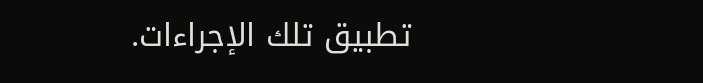تطبيق تلك الإجراءات.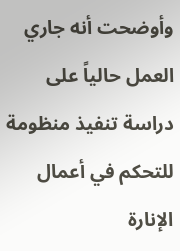وأوضحت أنه جاري العمل حالياً على دراسة تنفيذ منظومة للتحكم في أعمال الإنارة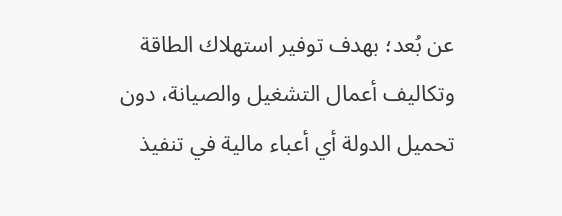عن بُعد؛ بهدف توفير استهلاك الطاقة وتكاليف أعمال التشغيل والصيانة، دون تحميل الدولة أي أعباء مالية في تنفيذ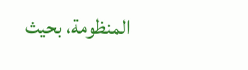المنظومة، بحيث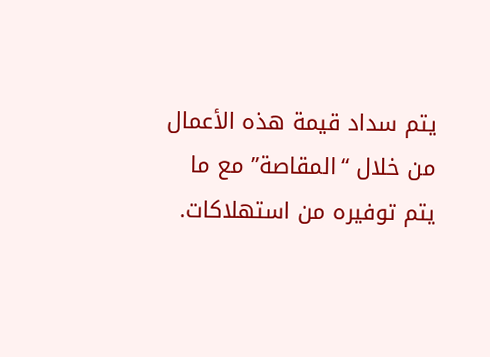يتم سداد قيمة هذه الأعمال من خلال “المقاصة” مع ما يتم توفيره من استهلاكات.